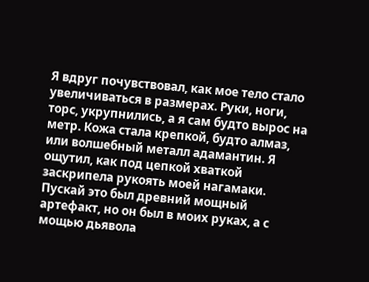Я вдруг почувствовал, как мое тело стало увеличиваться в размерах. Руки, ноги, торс, укрупнились, а я сам будто вырос на метр. Кожа стала крепкой, будто алмаз, или волшебный металл адамантин. Я ощутил, как под цепкой хваткой заскрипела рукоять моей нагамаки. Пускай это был древний мощный артефакт, но он был в моих руках, а с мощью дьявола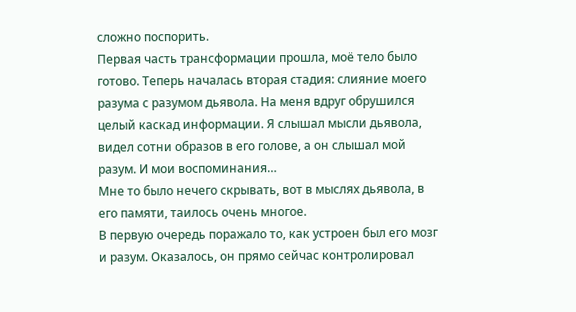сложно поспорить.
Первая часть трансформации прошла, моё тело было готово. Теперь началась вторая стадия: слияние моего разума с разумом дьявола. На меня вдруг обрушился целый каскад информации. Я слышал мысли дьявола, видел сотни образов в его голове, а он слышал мой разум. И мои воспоминания…
Мне то было нечего скрывать, вот в мыслях дьявола, в его памяти, таилось очень многое.
В первую очередь поражало то, как устроен был его мозг и разум. Оказалось, он прямо сейчас контролировал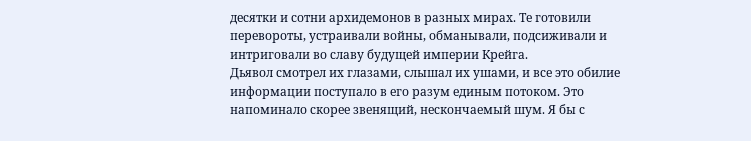десятки и сотни архидемонов в разных мирах. Те готовили перевороты, устраивали войны, обманывали, подсиживали и интриговали во славу будущей империи Крейга.
Дьявол смотрел их глазами, слышал их ушами, и все это обилие информации поступало в его разум единым потоком. Это напоминало скорее звенящий, нескончаемый шум. Я бы с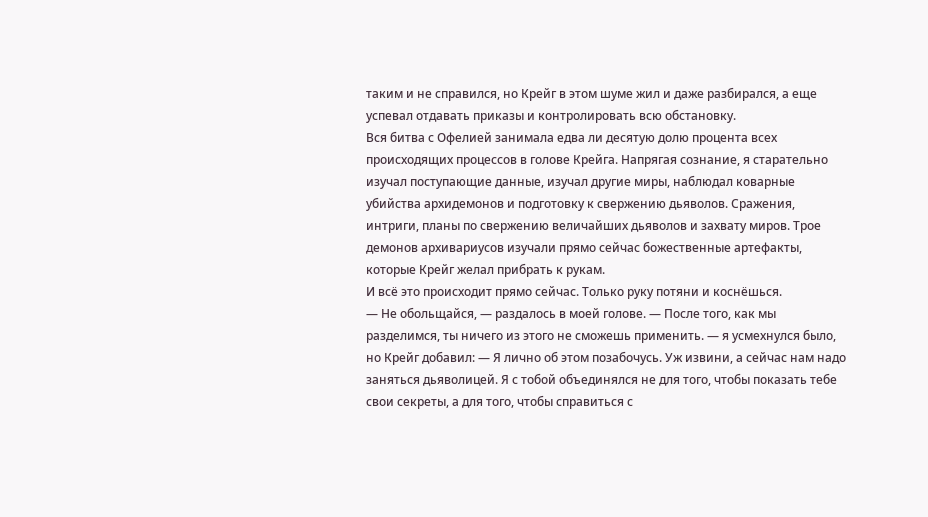таким и не справился, но Крейг в этом шуме жил и даже разбирался, а еще успевал отдавать приказы и контролировать всю обстановку.
Вся битва с Офелией занимала едва ли десятую долю процента всех происходящих процессов в голове Крейга. Напрягая сознание, я старательно изучал поступающие данные, изучал другие миры, наблюдал коварные убийства архидемонов и подготовку к свержению дьяволов. Сражения, интриги, планы по свержению величайших дьяволов и захвату миров. Трое демонов архивариусов изучали прямо сейчас божественные артефакты, которые Крейг желал прибрать к рукам.
И всё это происходит прямо сейчас. Только руку потяни и коснёшься.
— Не обольщайся, — раздалось в моей голове. — После того, как мы разделимся, ты ничего из этого не сможешь применить. — я усмехнулся было, но Крейг добавил: — Я лично об этом позабочусь. Уж извини, а сейчас нам надо заняться дьяволицей. Я с тобой объединялся не для того, чтобы показать тебе свои секреты, а для того, чтобы справиться с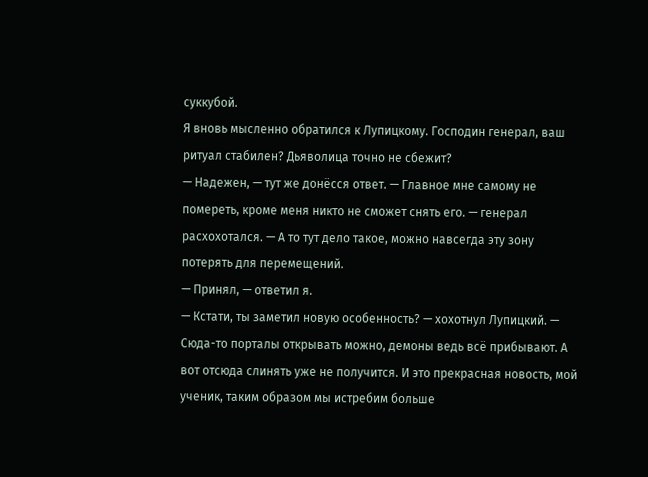суккубой.
Я вновь мысленно обратился к Лупицкому. Господин генерал, ваш ритуал стабилен? Дьяволица точно не сбежит?
— Надежен, — тут же донёсся ответ. — Главное мне самому не помереть, кроме меня никто не сможет снять его. — генерал расхохотался. — А то тут дело такое, можно навсегда эту зону потерять для перемещений.
— Принял, — ответил я.
— Кстати, ты заметил новую особенность? — хохотнул Лупицкий. — Сюда-то порталы открывать можно, демоны ведь всё прибывают. А вот отсюда слинять уже не получится. И это прекрасная новость, мой ученик, таким образом мы истребим больше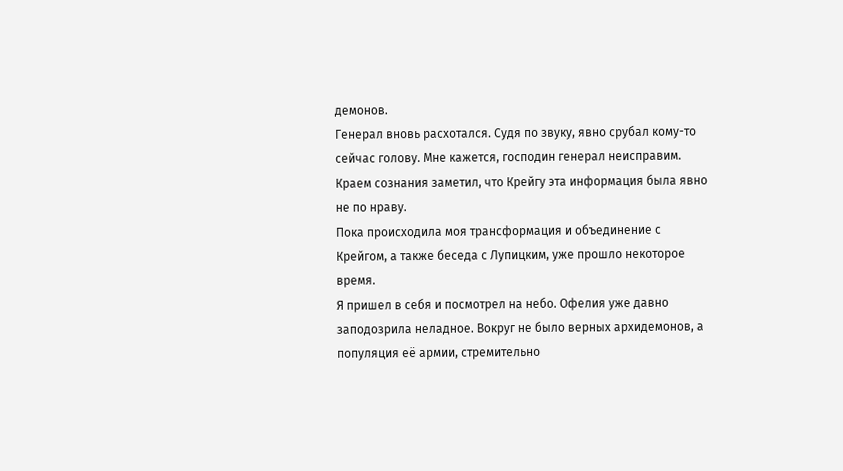демонов.
Генерал вновь расхотался. Судя по звуку, явно срубал кому-то сейчас голову. Мне кажется, господин генерал неисправим.
Краем сознания заметил, что Крейгу эта информация была явно не по нраву.
Пока происходила моя трансформация и объединение с Крейгом, а также беседа с Лупицким, уже прошло некоторое время.
Я пришел в себя и посмотрел на небо. Офелия уже давно заподозрила неладное. Вокруг не было верных архидемонов, а популяция её армии, стремительно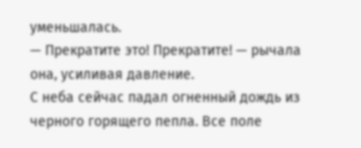уменьшалась.
— Прекратите это! Прекратите! — рычала она, усиливая давление.
С неба сейчас падал огненный дождь из черного горящего пепла. Все поле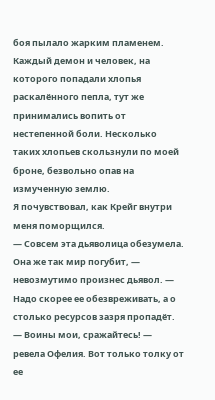боя пылало жарким пламенем. Каждый демон и человек, на которого попадали хлопья раскалённого пепла, тут же принимались вопить от нестепенной боли. Несколько таких хлопьев скользнули по моей броне, безвольно опав на измученную землю.
Я почувствовал, как Крейг внутри меня поморщился.
— Совсем эта дьяволица обезумела. Она же так мир погубит, — невозмутимо произнес дьявол. — Надо скорее ее обезвреживать, а о столько ресурсов зазря пропадёт.
— Воины мои, сражайтесь! — ревела Офелия. Вот только толку от ее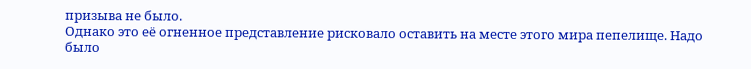призыва не было.
Однако это её огненное представление рисковало оставить на месте этого мира пепелище. Надо было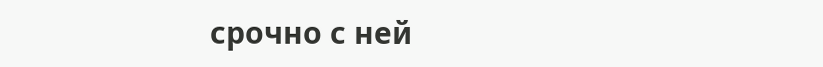срочно с ней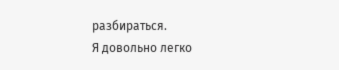разбираться.
Я довольно легко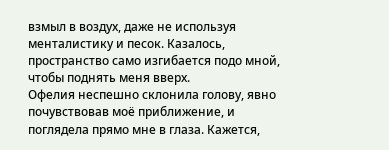взмыл в воздух, даже не используя менталистику и песок. Казалось, пространство само изгибается подо мной, чтобы поднять меня вверх.
Офелия неспешно склонила голову, явно почувствовав моё приближение, и поглядела прямо мне в глаза. Кажется,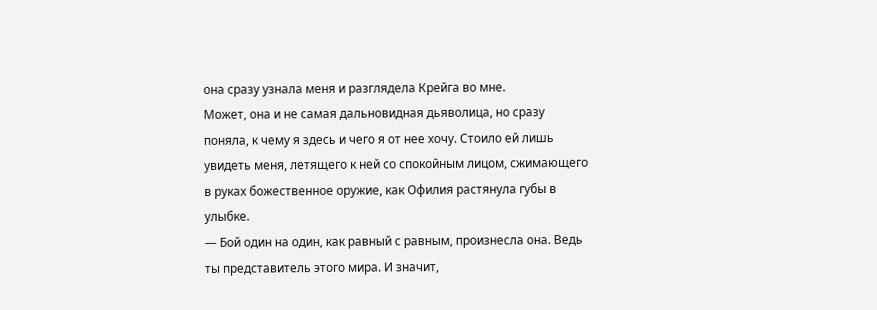она сразу узнала меня и разглядела Крейга во мне.
Может, она и не самая дальновидная дьяволица, но сразу поняла, к чему я здесь и чего я от нее хочу. Стоило ей лишь увидеть меня, летящего к ней со спокойным лицом, сжимающего в руках божественное оружие, как Офилия растянула губы в улыбке.
— Бой один на один, как равный с равным, произнесла она. Ведь ты представитель этого мира. И значит,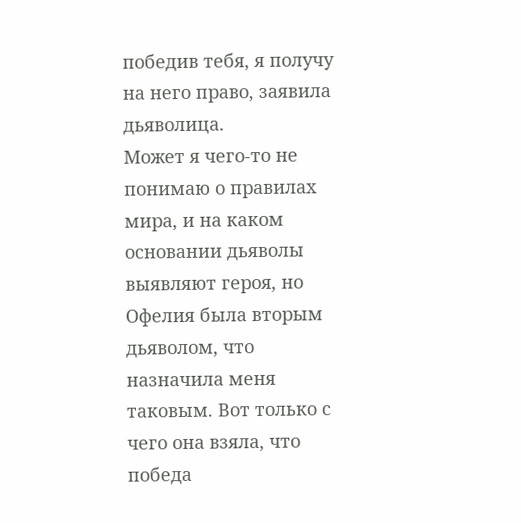победив тебя, я получу на него право, заявила дьяволица.
Может я чего-то не понимаю о правилах мира, и на каком основании дьяволы выявляют героя, но Офелия была вторым дьяволом, что назначила меня таковым. Вот только с чего она взяла, что победа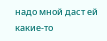надо мной даст ей какие-то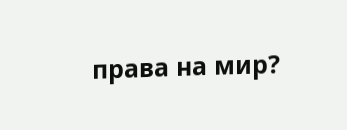права на мир?